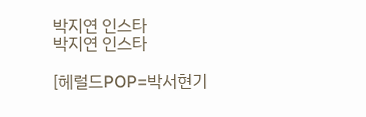박지연 인스타
박지연 인스타

[헤럴드POP=박서현기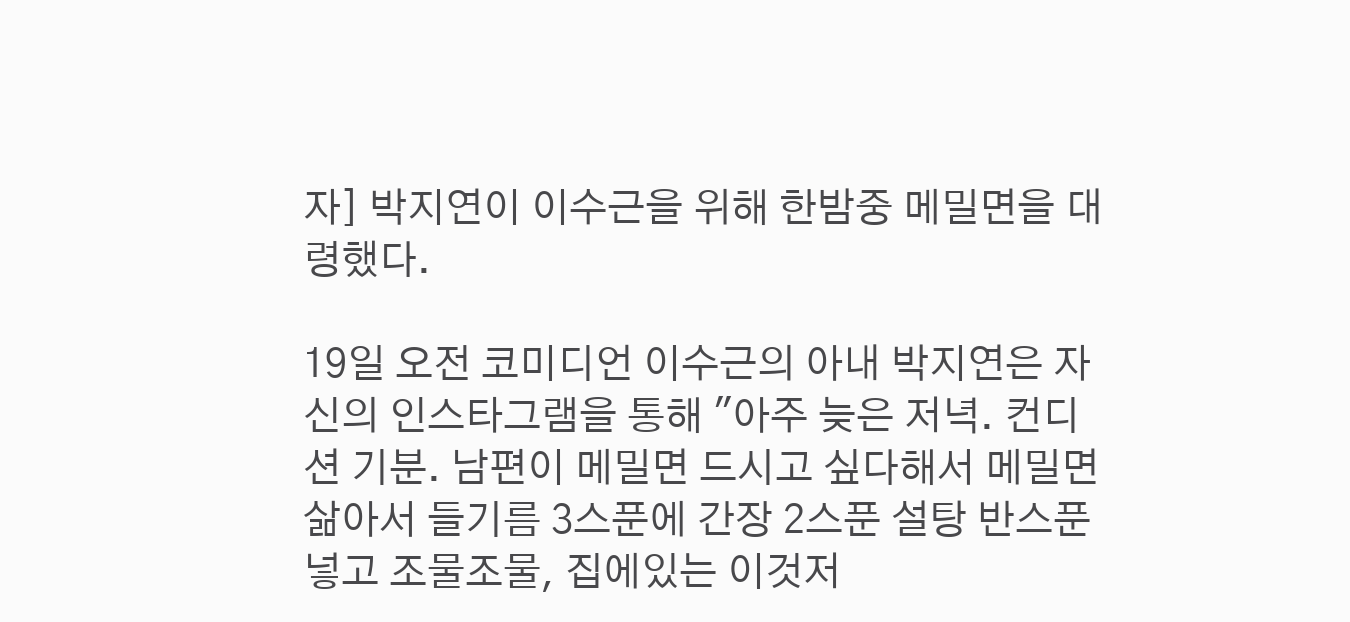자] 박지연이 이수근을 위해 한밤중 메밀면을 대령했다.

19일 오전 코미디언 이수근의 아내 박지연은 자신의 인스타그램을 통해 "아주 늦은 저녁. 컨디션 기분. 남편이 메밀면 드시고 싶다해서 메밀면 삶아서 들기름 3스푼에 간장 2스푼 설탕 반스푼 넣고 조물조물, 집에있는 이것저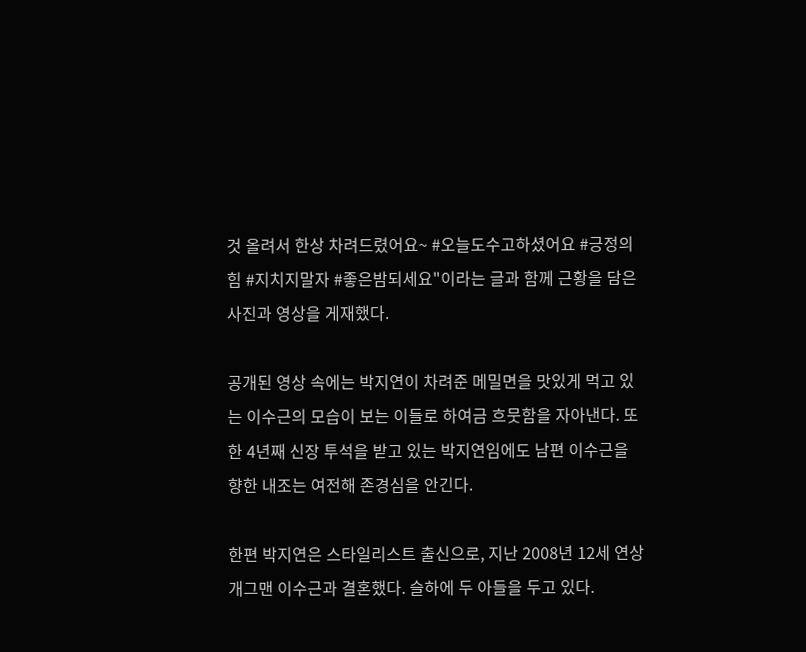것 올려서 한상 차려드렸어요~ #오늘도수고하셨어요 #긍정의힘 #지치지말자 #좋은밤되세요"이라는 글과 함께 근황을 담은 사진과 영상을 게재했다.

공개된 영상 속에는 박지연이 차려준 메밀면을 맛있게 먹고 있는 이수근의 모습이 보는 이들로 하여금 흐뭇함을 자아낸다. 또한 4년째 신장 투석을 받고 있는 박지연임에도 남편 이수근을 향한 내조는 여전해 존경심을 안긴다.

한편 박지연은 스타일리스트 출신으로, 지난 2008년 12세 연상 개그맨 이수근과 결혼했다. 슬하에 두 아들을 두고 있다.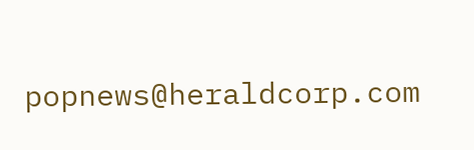popnews@heraldcorp.com